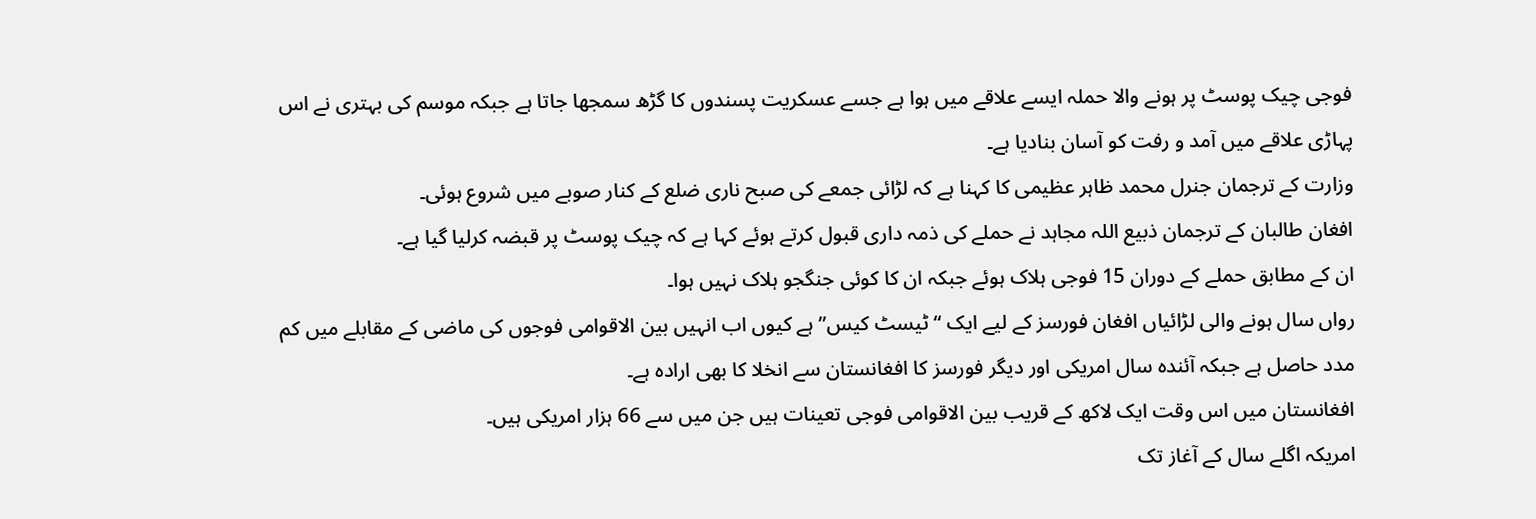فوجی چیک پوسٹ پر ہونے والا حملہ ایسے علاقے میں ہوا ہے جسے عسکریت پسندوں کا گڑھ سمجھا جاتا ہے جبکہ موسم کی بہتری نے اس پہاڑی علاقے میں آمد و رفت کو آسان بنادیا ہے۔
وزارت کے ترجمان جنرل محمد ظاہر عظیمی کا کہنا ہے کہ لڑائی جمعے کی صبح ناری ضلع کے کنار صوبے میں شروع ہوئی۔
افغان طالبان کے ترجمان ذبیع اللہ مجاہد نے حملے کی ذمہ داری قبول کرتے ہوئے کہا ہے کہ چیک پوسٹ پر قبضہ کرلیا گیا ہے۔
ان کے مطابق حملے کے دوران 15 فوجی ہلاک ہوئے جبکہ ان کا کوئی جنگجو ہلاک نہیں ہوا۔
رواں سال ہونے والی لڑائیاں افغان فورسز کے لیے ایک “ٹیسٹ کیس” ہے کیوں اب انہیں بین الاقوامی فوجوں کی ماضی کے مقابلے میں کم مدد حاصل ہے جبکہ آئندہ سال امریکی اور دیگر فورسز کا افغانستان سے انخلا کا بھی ارادہ ہے۔
افغانستان میں اس وقت ایک لاکھ کے قریب بین الاقوامی فوجی تعینات ہیں جن میں سے 66 ہزار امریکی ہیں۔
امریکہ اگلے سال کے آغاز تک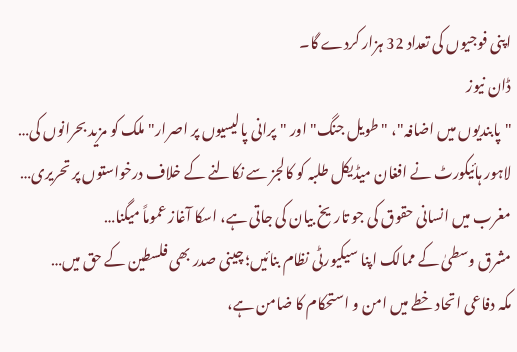اپنی فوجیوں کی تعداد 32 ہزار کردے گا۔
ڈان نیوز
"پابندیوں میں اضافہ"، "طویل جنگ" اور "پرانی پالیسیوں پر اصرار" ملک کو مزید بحرانوں کی…
لاہور ہائیکورٹ نے افغان میڈیکل طلبہ کو کالجز سے نکالنے کے خلاف درخواستوں پر تحریری…
مغرب میں انسانی حقوق کی جو تاریخ بیان کی جاتی ہے، اسکا آغاز عموماً میگنا…
مشرق وسطیٰ کے ممالک اپنا سیکیورٹی نظام بنائیں؛ چینی صدر بھی فلسطین کے حق میں…
مکہ دفاعی اتحاد خطے میں امن و استحکام کا ضامن ہے،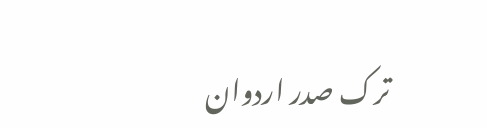ترک صدر اردوان